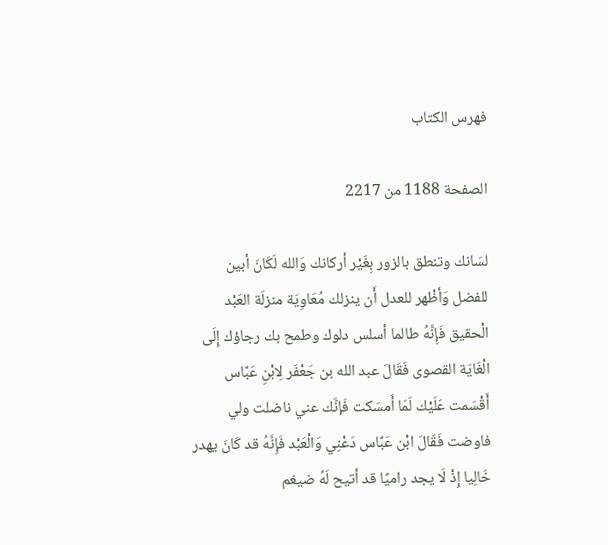فهرس الكتاب

الصفحة 1188 من 2217

لسَانك وتنطق بالزور بِغَيْر أركانك وَالله لَكَانَ أبين للفضل وَأظْهر للعدل أَن ينزلك مُعَاوِيَة منزلَة العَبْد الْحقيق فَإِنَّهُ طالما أسلس دلوك وطمح بك رجاؤك إِلَى الْغَايَة القصوى فَقَالَ عبد الله بن جَعْفَر لِابْنِ عَبَّاس أَقْسَمت عَلَيْك لَمَا أَمسَكت فَإنَّك عني ناضلت ولي فاوضت فَقَالَ ابْن عَبَّاس دَعْنِي وَالْعَبْد فَإِنَّهُ قد كَانَ يهدر خَالِيا إِذْ لَا يجد راميًا قد أتيح لَهُ ضيغم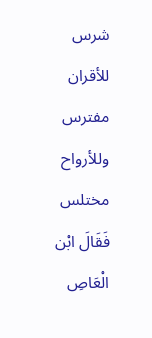شرس للأقران مفترس وللأرواح مختلس فَقَالَ ابْن الْعَاصِ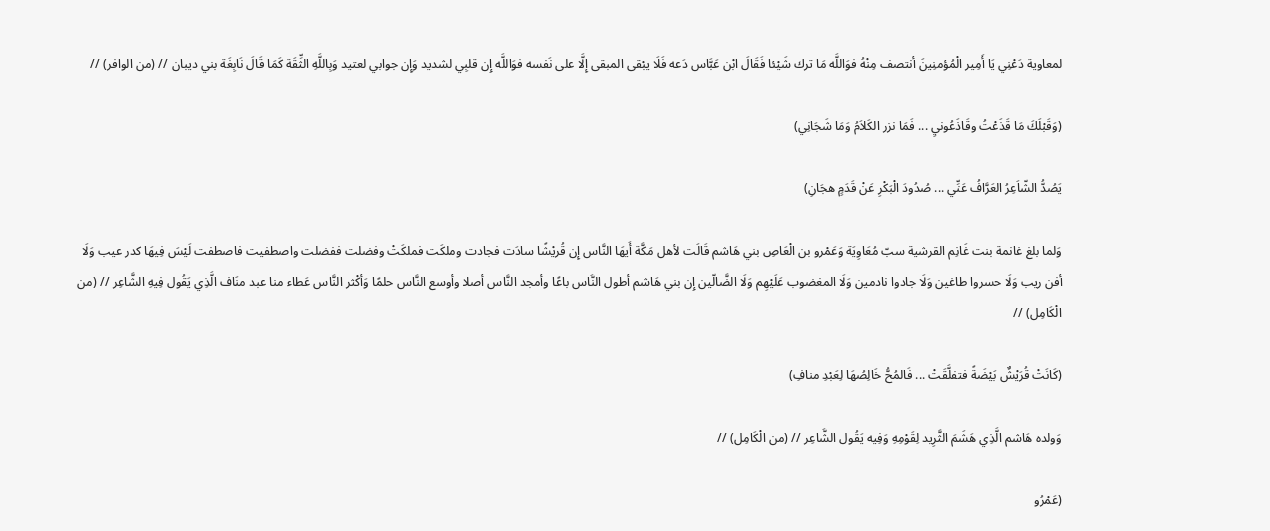لمعاوية دَعْنِي يَا أَمِير الْمُؤمنِينَ أنتصف مِنْهُ فوَاللَّه مَا ترك شَيْئا فَقَالَ ابْن عَبَّاس دَعه فَلَا يبْقى المبقى إِلَّا على نَفسه فوَاللَّه إِن قلبِي لشديد وَإِن جوابي لعتيد وَبِاللَّهِ الثِّقَة كَمَا قَالَ نَابِغَة بني ديبان // (من الوافر) //

(وَقَبْلَكَ مَا قَذَعْتُ وقَاذَعُونيِ ... فَمَا نزر الكَلاَمُ وَمَا شَجَانِي)

يَصُدُّ الشّاَعِرُ العَرَّافُ عَنِّي ... صُدُودَ الْبَكْرِ عَنْ قَدَمٍ هجَانِ)

وَلما بلغ غانمة بنت غَانِم القرشية سبّ مُعَاوِيَة وَعَمْرو بن الْعَاصِ بني هَاشم قَالَت لأهل مَكَّة أَيهَا النَّاس إِن قُريْشًا سادَت فجادت وملكَت فملكَتْ وفضلت ففضلت واصطفيت فاصطفت لَيْسَ فِيهَا كدر عيب وَلَا أفن ريب وَلَا حسروا طاغين وَلَا جادوا نادمين وَلَا المغضوب عَلَيْهِم وَلَا الضَّالّين إِن بني هَاشم أطول النَّاس باعًا وأمجد النَّاس أصلا وأوسع النَّاس حلمًا وَأكْثر النَّاس عَطاء منا عبد منَاف الَّذِي يَقُول فِيهِ الشَّاعِر // (من الْكَامِل) //

(كَانَتْ قُرَيْشٌ بَيْضَةً فتفلَّقَتْ ... فَالمُحُّ خَالِصُهَا لِعَبْدِ منافِ)

وَولده هَاشم الَّذِي هَشَمَ الثَّرِيد لِقَوْمِهِ وَفِيه يَقُول الشَّاعِر // (من الْكَامِل) //

(عَمْرُو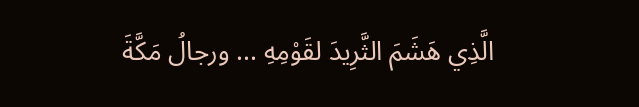الَّذِي هَشَمَ الثَّرِيدَ لقَوْمِهِ ... ورجالُ مَكَّةَ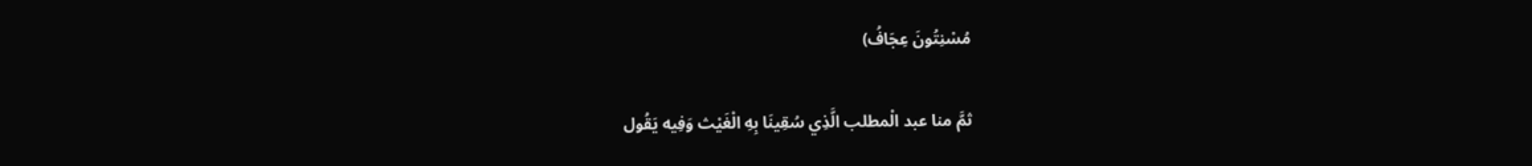مُسْنِتُونَ عِجَافُ)

ثمَّ منا عبد الْمطلب الَّذِي سُقِينَا بِهِ الْغَيْث وَفِيه يَقُول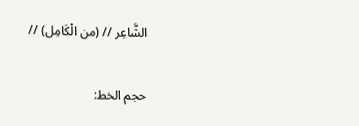الشَّاعِر // (من الْكَامِل) //

حجم الخط: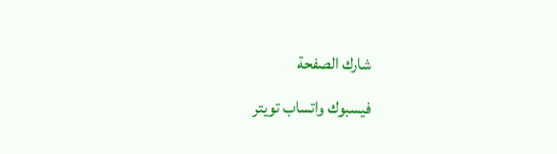شارك الصفحة
فيسبوك واتساب تويتر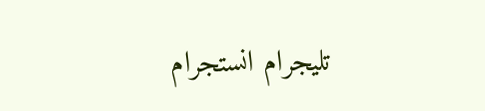تليجرام انستجرام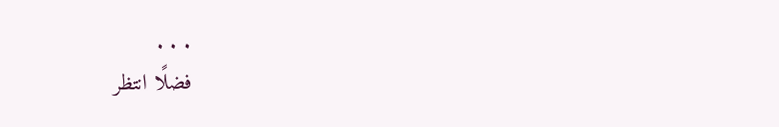. . .
فضلًا انتظر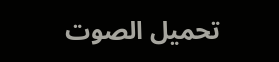تحميل الصوت